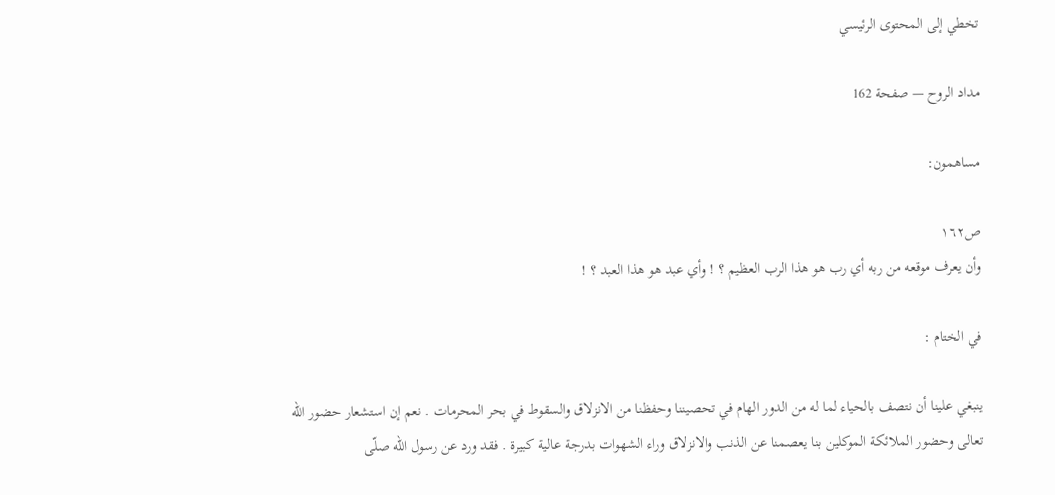تخطي إلى المحتوى الرئيسي

مداد الروح — صفحة 162

مساهمون:

ص١٦٢
وأن يعرف موقعه من ربه أي رب هو هذا الرب العظيم ؟ ! وأي عبد هو هذا العبد ؟ !

في الختام :

ينبغي علينا أن نتصف بالحياء لما له من الدور الهام في تحصيننا وحفظنا من الانزلاق والسقوط في بحر المحرمات . نعم إن استشعار حضور اللّه تعالى وحضور الملائكة الموكلين بنا يعصمنا عن الذنب والانزلاق وراء الشهوات بدرجة عالية كبيرة . فقد ورد عن رسول اللّه صلّى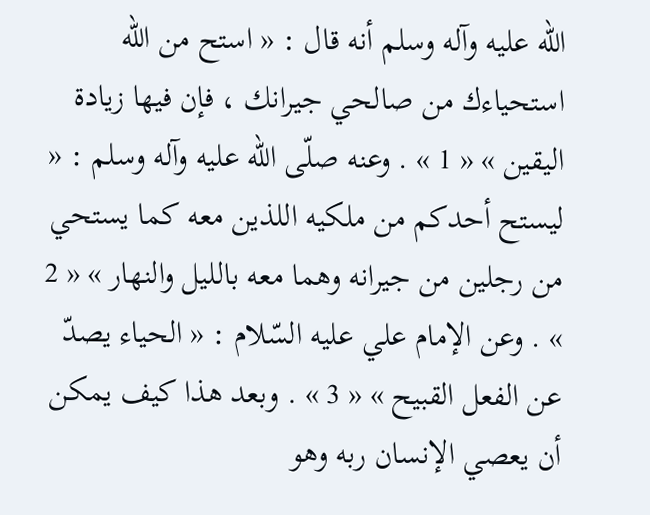اللّه عليه وآله وسلم أنه قال : « استح من اللّه استحياءك من صالحي جيرانك ، فإن فيها زيادة اليقين » « 1 » . وعنه صلّى اللّه عليه وآله وسلم : « ليستح أحدكم من ملكيه اللذين معه كما يستحي من رجلين من جيرانه وهما معه بالليل والنهار » « 2 » . وعن الإمام علي عليه السّلام : « الحياء يصدّ عن الفعل القبيح » « 3 » . وبعد هذا كيف يمكن أن يعصي الإنسان ربه وهو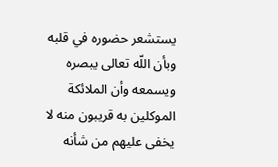يستشعر حضوره في قلبه وبأن اللّه تعالى يبصره ويسمعه وأن الملائكة الموكلين به قريبون منه لا يخفى عليهم من شأنه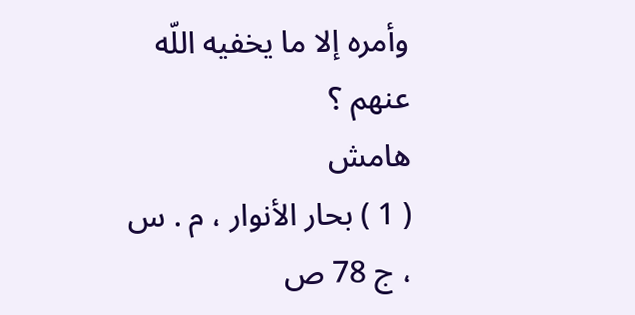وأمره إلا ما يخفيه اللّه عنهم ؟
هامش
( 1 ) بحار الأنوار ، م . س ، ج 78 ص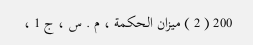200 ( 2 ) ميزان الحكمة ، م . س ، ج 1 ،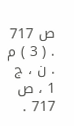ص 717 . ( 3 ) م . ن ، ج 1 ، ص 717 .